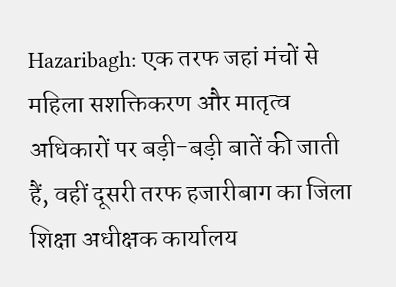Hazaribagh: एक तरफ जहां मंचों से महिला सशक्तिकरण और मातृत्व अधिकारों पर बड़ी-बड़ी बातें की जाती हैं, वहीं दूसरी तरफ हजारीबाग का जिला शिक्षा अधीक्षक कार्यालय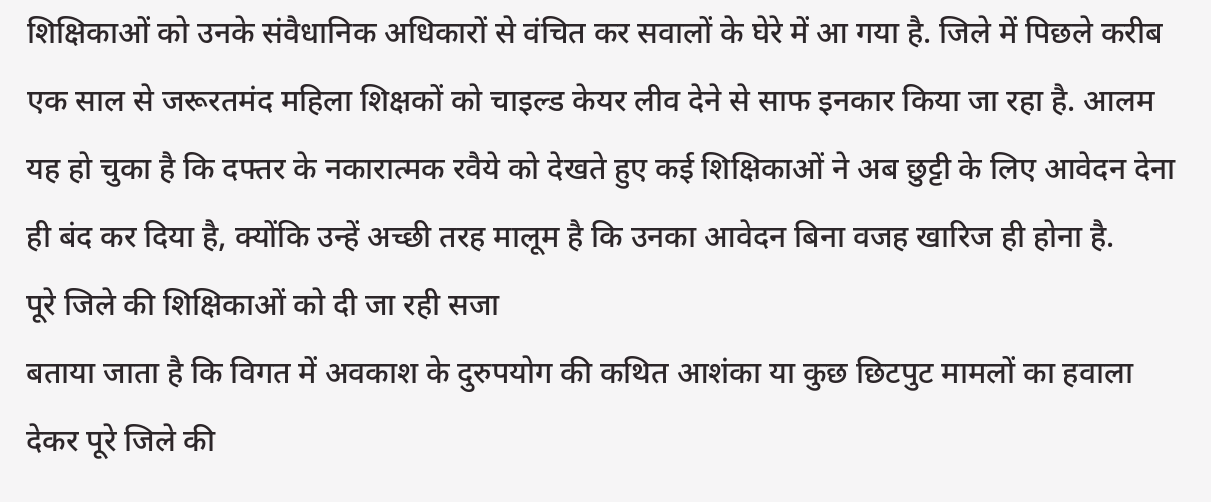शिक्षिकाओं को उनके संवैधानिक अधिकारों से वंचित कर सवालों के घेरे में आ गया है. जिले में पिछले करीब एक साल से जरूरतमंद महिला शिक्षकों को चाइल्ड केयर लीव देने से साफ इनकार किया जा रहा है. आलम यह हो चुका है कि दफ्तर के नकारात्मक रवैये को देखते हुए कई शिक्षिकाओं ने अब छुट्टी के लिए आवेदन देना ही बंद कर दिया है, क्योंकि उन्हें अच्छी तरह मालूम है कि उनका आवेदन बिना वजह खारिज ही होना है.
पूरे जिले की शिक्षिकाओं को दी जा रही सजा
बताया जाता है कि विगत में अवकाश के दुरुपयोग की कथित आशंका या कुछ छिटपुट मामलों का हवाला देकर पूरे जिले की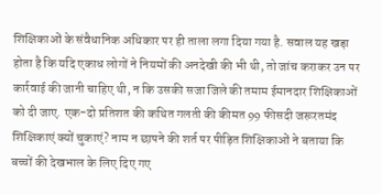शिक्षिकाओं के संवैधानिक अधिकार पर ही ताला लगा दिया गया है. सवाल यह खड़ा होता है कि यदि एकाध लोगों ने नियमों की अनदेखी की भी थी, तो जांच कराकर उन पर कार्रवाई की जानी चाहिए थी, न कि उसकी सजा जिले की तमाम ईमानदार शिक्षिकाओं को दी जाए. एक-दो प्रतिशत की कथित गलती की कीमत 99 फीसदी जरूरतमंद शिक्षिकाएं क्यों चुकाएं? नाम न छापने की शर्त पर पीड़ित शिक्षिकाओं ने बताया कि बच्चों की देखभाल के लिए दिए गए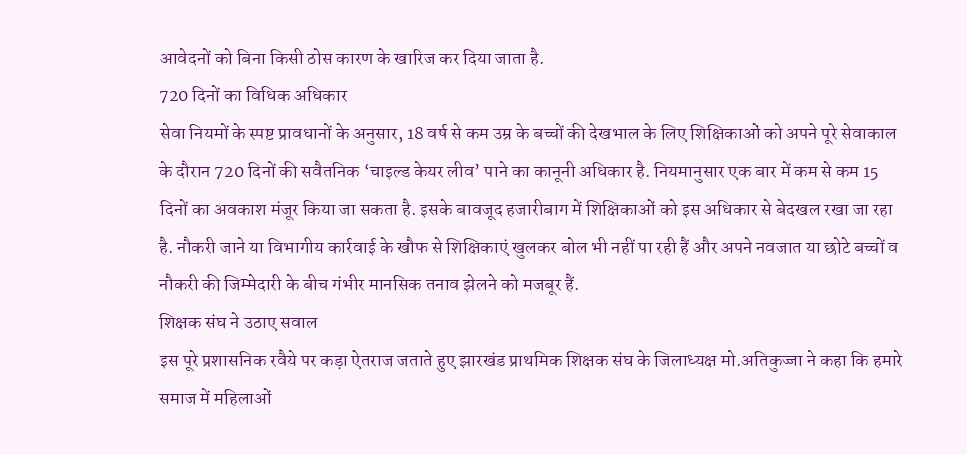आवेदनों को बिना किसी ठोस कारण के खारिज कर दिया जाता है.
720 दिनों का विधिक अधिकार
सेवा नियमों के स्पष्ट प्रावधानों के अनुसार, 18 वर्ष से कम उम्र के बच्चों की देखभाल के लिए शिक्षिकाओं को अपने पूरे सेवाकाल के दौरान 720 दिनों की सवैतनिक ‘चाइल्ड केयर लीव’ पाने का कानूनी अधिकार है. नियमानुसार एक बार में कम से कम 15 दिनों का अवकाश मंजूर किया जा सकता है. इसके बावजूद हजारीबाग में शिक्षिकाओं को इस अधिकार से बेदखल रखा जा रहा है. नौकरी जाने या विभागीय कार्रवाई के खौफ से शिक्षिकाएं खुलकर बोल भी नहीं पा रही हैं और अपने नवजात या छोटे बच्चों व नौकरी की जिम्मेदारी के बीच गंभीर मानसिक तनाव झेलने को मजबूर हैं.
शिक्षक संघ ने उठाए सवाल
इस पूरे प्रशासनिक रवैये पर कड़ा ऐतराज जताते हुए झारखंड प्राथमिक शिक्षक संघ के जिलाध्यक्ष मो.अतिकुज्जा ने कहा कि हमारे समाज में महिलाओं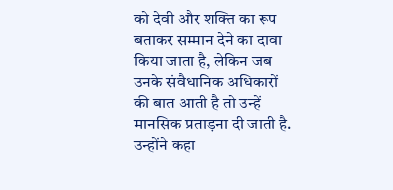को देवी और शक्ति का रूप बताकर सम्मान देने का दावा किया जाता है, लेकिन जब उनके संवैधानिक अधिकारों की बात आती है तो उन्हें मानसिक प्रताड़ना दी जाती है. उन्होंने कहा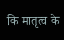कि मातृत्व के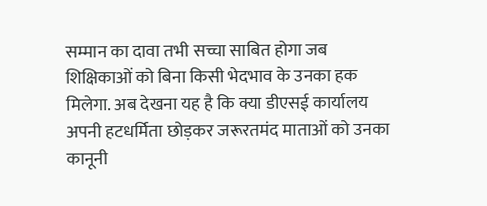सम्मान का दावा तभी सच्चा साबित होगा जब शिक्षिकाओं को बिना किसी भेदभाव के उनका हक मिलेगा. अब देखना यह है कि क्या डीएसई कार्यालय अपनी हटधर्मिता छोड़कर जरूरतमंद माताओं को उनका कानूनी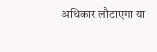अधिकार लौटाएगा या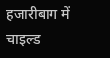हजारीबाग में चाइल्ड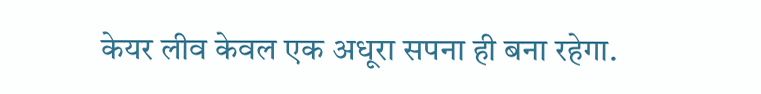केयर लीव केवल एक अधूरा सपना ही बना रहेगा.